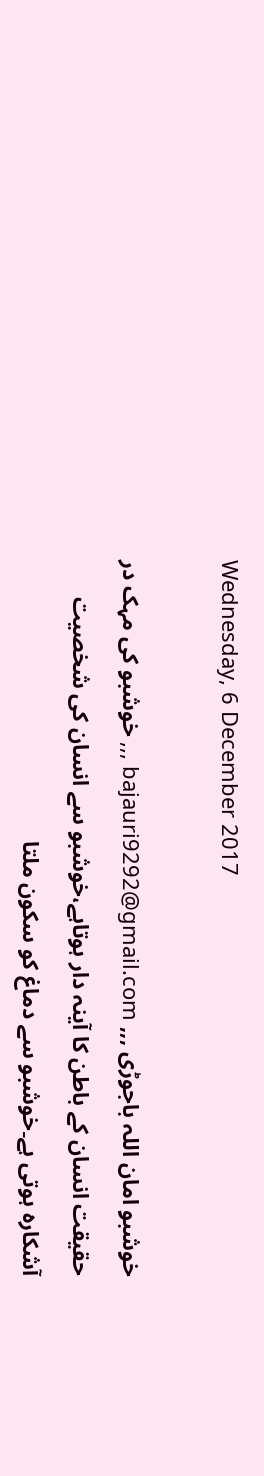Wednesday, 6 December 2017

خوشبو امان اللہ باجوڑی ,,, bajauri9292@gmail.com ,,, خوشبو کی مہک در حقیقت انسان کے باطن کا آینہ دار ہوتاہے،خوشبو سے انسان کی شخصیت آشکارہ ہوتی ہے۔خوشبو سے دماغ کو سکون ملتا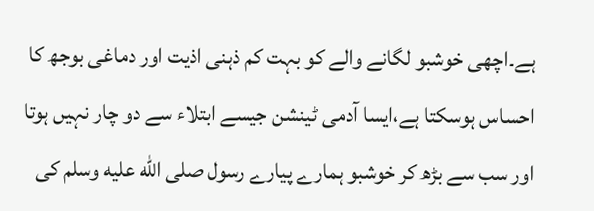ہے۔اچھی خوشبو لگانے والے کو بہت کم ذہنی اذیت اور دماغی بوجھ کا احساس ہوسکتا ہے،ایسا آدمی ٹینشن جیسے ابتلاء سے دو چار نہیں ہوتا اور سب سے بڑھ کر خوشبو ہمارے پیارے رسول صلى الله عليه وسلم کی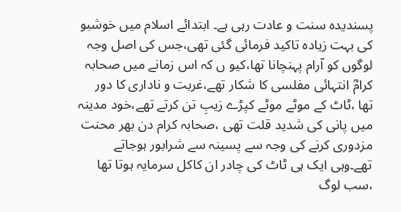پسندیدہ سنت و عادت رہی ہے۔ ابتدائے اسلام میں خوشبو کی بہت زیادہ تاکید فرمائی گئی تھی،جس کی اصل وجہ لوگوں کو آرام پہنچانا تھا،کیو ں کہ اس زمانے میں صحابہ کرامؓ انتہائی مفلسی کا شکار تھے،غربت و ناداری کا دور تھا ،ٹاٹ کے موٹے موٹے کپڑے زیبِ تن کرتے تھے،خود مدینہ میں پانی کی شدید قلت تھی ،صحابہ کرام دن بھر محنت مزدوری کرنے کی وجہ سے پسینہ سے شرابور ہوجاتے تھے۔وہی ایک ہی ٹاٹ کی چادر ان کاکل سرمایہ ہوتا تھا ،سب لوگ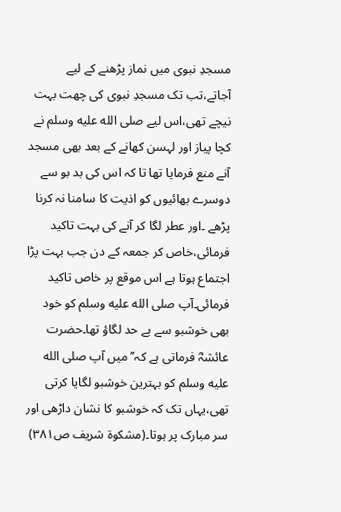مسجدِ نبوی میں نماز پڑھنے کے لیے آجاتے،تب تک مسجدِ نبوی کی چھت بہت نیچے تھی،اس لیے صلى الله عليه وسلم نے کچا پیاز اور لہسن کھانے کے بعد بھی مسجد آنے منع فرمایا تھا تا کہ اس کی بد بو سے دوسرے بھائیوں کو اذیت کا سامنا نہ کرنا پڑھے ۔اور عطر لگا کر آنے کی بہت تاکید فرمائی،خاص کر جمعہ کے دن جب بہت پڑا اجتماع ہوتا ہے اس موقع پر خاص تاکید فرمائی۔آپ صلى الله عليه وسلم کو خود بھی خوشبو سے بے حد لگاؤ تھا۔حضرت عائشہؓ فرماتی ہے کہ’’میں آپ صلى الله عليه وسلم کو بہترین خوشبو لگایا کرتی تھی،یہاں تک کہ خوشبو کا نشان داڑھی اور سر مبارک پر ہوتا۔(مشکوۃ شریف ص۳۸۱)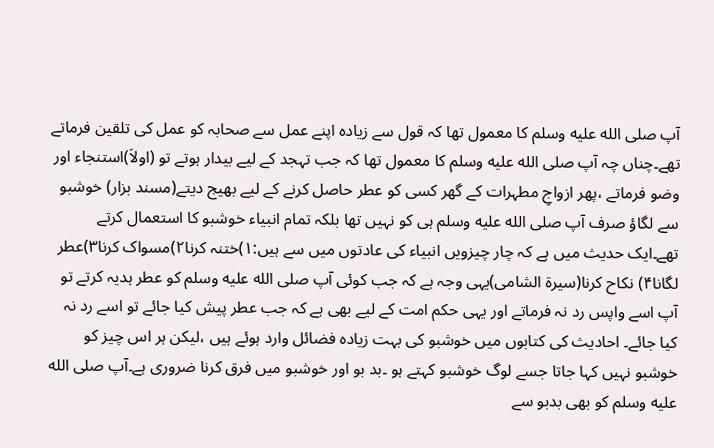آپ صلى الله عليه وسلم کا معمول تھا کہ قول سے زیادہ اپنے عمل سے صحابہ کو عمل کی تلقین فرماتے تھے۔چناں چہ آپ صلى الله عليه وسلم کا معمول تھا کہ جب تہجد کے لیے بیدار ہوتے تو (اولاَ)استنجاء اور وضو فرماتے ،پھر ازواجِ مطہرات کے گھر کسی کو عطر حاصل کرنے کے لیے بھیج دیتے(مسند بزار) خوشبو سے لگاؤ صرف آپ صلى الله عليه وسلم ہی کو نہیں تھا بلکہ تمام انبیاء خوشبو کا استعمال کرتے تھے۔ایک حدیث میں ہے کہ چار چیزویں انبیاء کی عادتوں میں سے ہیں:۱)ختنہ کرنا۲)مسواک کرنا۳)عطر لگانا۴) نکاح کرنا(سیرۃ الشامی)یہی وجہ ہے کہ جب کوئی آپ صلى الله عليه وسلم کو عطر ہدیہ کرتے تو آپ اسے واپس رد نہ فرماتے اور یہی حکم امت کے لیے بھی ہے کہ جب عطر پیش کیا جائے تو اسے رد نہ کیا جائے۔ احادیث کی کتابوں میں خوشبو کی بہت زیادہ فضائل وارد ہوئے ہیں ،لیکن ہر اس چیز کو خوشبو نہیں کہا جاتا جسے لوگ خوشبو کہتے ہو ۔بد بو اور خوشبو میں فرق کرنا ضروری ہے۔آپ صلى الله عليه وسلم کو بھی بدبو سے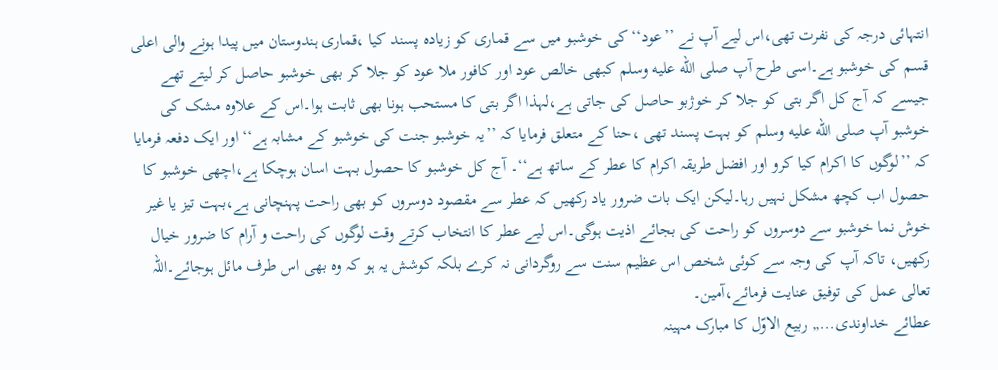انتہائی درجہ کی نفرت تھی،اس لیے آپ نے ’’عود‘‘ کی خوشبو میں سے قماری کو زیادہ پسند کیا ،قماری ہندوستان میں پیدا ہونے والی اعلی قسم کی خوشبو ہے۔اسی طرح آپ صلى الله عليه وسلم کبھی خالص عود اور کافور ملا عود کو جلا کر بھی خوشبو حاصل کر لیتے تھے جیسے کہ آج کل اگر بتی کو جلا کر خوژبو حاصل کی جاتی ہے،لہذا اگر بتی کا مستحب ہونا بھی ثابت ہوا۔اس کے علاوہ مشک کی خوشبو آپ صلى الله عليه وسلم کو بہت پسند تھی ،حنا کے متعلق فرمایا کہ ’’یہ خوشبو جنت کی خوشبو کے مشابہ ہے‘‘اور ایک دفعہ فرمایا کہ ’’لوگوں کا اکرام کیا کرو اور افضل طریقہ اکرام کا عطر کے ساتھ ہے‘‘۔ آج کل خوشبو کا حصول بہت اسان ہوچکا ہے،اچھی خوشبو کا حصول اب کچھ مشکل نہیں رہا۔لیکن ایک بات ضرور یاد رکھیں کہ عطر سے مقصود دوسروں کو بھی راحت پہنچانی ہے،بہت تیز یا غیر خوش نما خوشبو سے دوسروں کو راحت کی بجائے اذیت ہوگی۔اس لیے عطر کا انتخاب کرتے وقت لوگوں کی راحت و آرام کا ضرور خیال رکھیں، تاکہ آپ کی وجہ سے کوئی شخص اس عظیم سنت سے روگردانی نہ کرے بلکہ کوشش یہ ہو کہ وہ بھی اس طرف مائل ہوجائے۔اللہ تعالی عمل کی توفیق عنایت فرمائے،آمین۔
عطائے خداوندی...,, ربیع الاوّل کا مبارک مہینہ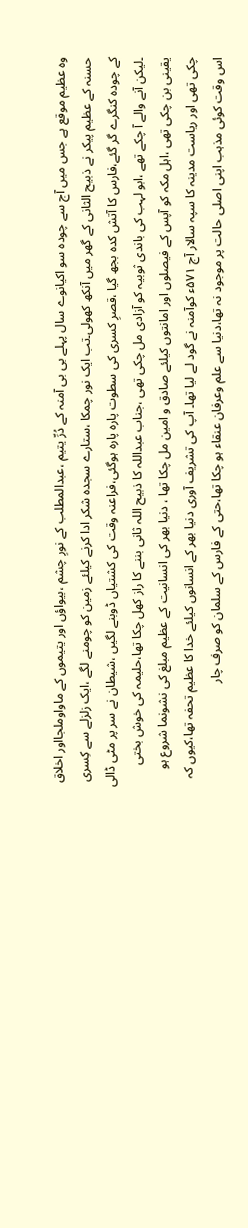وہ عظیم موقع ہے جس میں آج سے چودہ سو اکیانوے سال پہلے بی بی آمنہ کے دُرِّ یتیم ،عبدالمطلب کے نورِ چشم ،بیواؤں اور یتیموں کے ماواوملجااور اخلاق حسنہ کے عظیم پیکر نے ذبیح الثانی کے گھر میں آنکھ کھولی۔تب ایک نور چمکا ،ستارے سجدہ شکر ادا کرنے کیلئے زمین کو چومنے لگے ،ایک زلزلے سے کِسری کے چودہ کنگرے گر گئے،فارس کا آتش کدہ بجھ گیا ،قصرِ کسری کی سطوت پارہ پارہ ہوگئی،فراعنہ وقت کی کشتیاں ڈوبنے لگیں ،شیطان نے سر پر مٹی ڈالی ۔لیکن آنے والے آ چکے تھے ،ابو لہب کی باندی ثوبیہ کو آزادی مل چکی تھی ،جناب عبداللہ کا ذبیح اللہ ثانی بننے کا راز کھل چکا تھا،حلیمہ کی خوش بختی یقینی بن چکی تھی ،اہل مکہ کو آپس کے فیصلوں اور امانتوں کیلئے صادق و امین مل چکا تھا ، دنیا بھر کی انسانیت کے عظیم مبلغ کی نشونما شروع ہو چکی تھی اور ریاست مدینہ کا سپہ سالار آج ۵۷۱ء کوآمنہ نے گود لے لیا تھا۔ آپ کی تشریف آوری دنیا بھر کے انسانوں کیلئے خدا کا عظیم تحفہ تھا،کیوں کہ اس وقت کوئی مذہب اپنی اصلی حالت پر موجود نہ تھا،دنیا سے علم وعرفان عنقاء ہو چکا تھا،حتی کے فارس کے سلمان کو صرف چار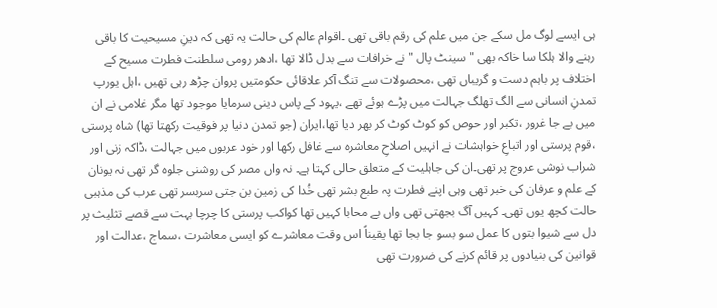ہی ایسے لوگ مل سکے جن میں علم کی رقم باقی تھی ۔اقوام عالم کی حالت یہ تھی کہ دینِ مسیحیت کا باقی رہنے والا ہلکا سا خاکہ بھی "سینٹ پال " نے خرافات سے بدل ڈالا تھا ،ادھر رومی سلطنت فطرت مسیح کے اختلاف پر باہم دست و گریباں تھی ،محصولات سے تنگ آکر علاقائی حکومتیں پروان چڑھ رہی تھیں ،اہل یورپ تمدنِ انسانی سے الگ تھلگ جہالت میں پڑے ہوئے تھے ،یہود کے پاس دینی سرمایا موجود تھا مگر غلامی نے ان میں بے جا غرور ،تکبر اور حوص کو کوٹ کوٹ کر بھر دیا تھا،ایران (جو تمدن دنیا پر فوقیت رکھتا تھا) شاہ پرستی ،قوم پرستی اور اتباعِ خواہشات نے انہیں اصلاحِ معاشرہ سے غافل رکھا اور خود عربوں میں جہالت ،ڈاکہ زنی اور شراب نوشی عروج پر تھی۔ان کی جاہلیت کے متعلق حالی کہتا ہے۔ نہ واں مصر کی روشنی جلوہ گر تھی نہ یونان کے علم و عرفان کی خبر تھی وہی اپنے فطرت پہ طبع بشر تھی خُدا کی زمین بن جتی سربسر تھی عرب کی مذہبی حالت کچھ یوں تھی۔ کہیں آگ بجھتی تھی واں بے محابا کہیں تھا کواکب پرستی کا چرچا بہت سے قصے تثلیث پر دل سے شیوا بتوں کا عمل سو بسو جا بجا تھا یقیناً اس وقت معاشرے کو ایسی معاشرت ،سماج ،عدالت اور قوانین کی بنیادوں پر قائم کرنے کی ضرورت تھی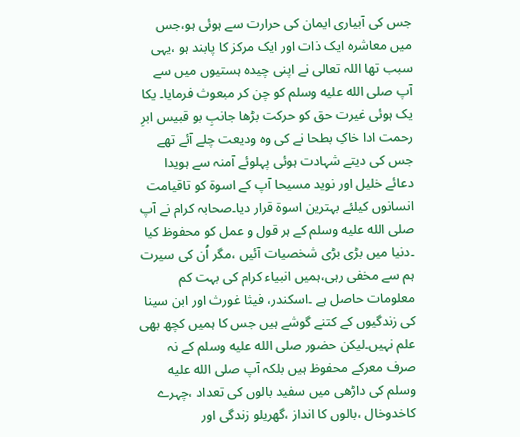جس کی آبیاری ایمان کی حرارت سے ہوئی ہو،جس میں معاشرہ ایک ذات اور ایک مرکز کا پابند ہو ،یہی سبب تھا اللہ تعالی نے اپنی چیدہ ہستیوں میں سے آپ صلى الله عليه وسلم کو چن کر مبعوث فرمایا۔ یکا یک ہوئی غیرت حق کو حرکت بڑھا جانبِ بو قبیس ابرِ رحمت ادا خاکِ بطحا نے کی وہ ودیعت چلے آئے تھے جس کی دیتے شہادت ہوئی پہلوئے آمنہ سے ہویدا دعائے خلیل اور نوید مسیحا آپ کے اسوۃ کو تاقیامت انسانوں کیلئے بہترین اسوۃ قرار دیا۔صحابہ کرام نے آپ صلى الله عليه وسلم کے ہر قول و عمل کو محفوظ کیا ۔دنیا میں بڑی بڑی شخصیات آئیں ،مگر اُن کی سیرت ہم سے مخفی رہی،ہمیں انبیاء کرام کی بہت کم معلومات حاصل ہے ۔اسکندر، فیثا غورث اور ابن سینا کی زندگیوں کے کتنے گوشے ہیں جس کا ہمیں کچھ بھی علم نہیں۔لیکن حضور صلى الله عليه وسلم کے نہ صرف معرکے محفوظ ہیں بلکہ آپ صلى الله عليه وسلم کی داڑھی میں سفید بالوں کی تعداد ،چہرے کاخدوخال ،بالوں کا انداز ،گھریلو زندگی اور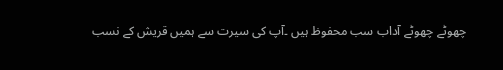چھوٹے چھوٹے آداب سب محفوظ ہیں ۔آپ کی سیرت سے ہمیں قریش کے نسب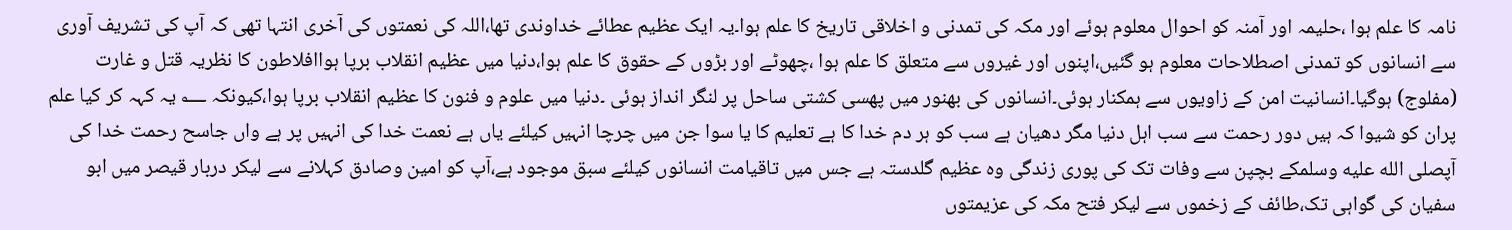نامہ کا علم ہوا ،حلیمہ اور آمنہ کو احوال معلوم ہوئے اور مکہ کی تمدنی و اخلاقی تاریخ کا علم ہوا۔یہ ایک عظیم عطائے خداوندی تھا،اللہ کی نعمتوں کی آخری انتہا تھی کہ آپ کی تشریف آوری سے انسانوں کو تمدنی اصطلاحات معلوم ہو گئیں،اپنوں اور غیروں سے متعلق کا علم ہوا ،چھوٹے اور بڑوں کے حقوق کا علم ہوا،دنیا میں عظیم انقلاب برپا ہواافلاطون کا نظریہ قتل و غارت (مفلوج) ہوگیا۔انسانیت امن کے زاویوں سے ہمکنار ہوئی۔انسانوں کی بھنور میں پھسی کشتی ساحل پر لنگر انداز ہوئی ۔دنیا میں علوم و فنون کا عظیم انقلاب برپا ہوا،کیونکہ ؂ یہ کہہ کر کیا علم پران کو شیوا کہ ہیں دور رحمت سے سب اہل دنیا مگر دھیان ہے سب کو ہر دم خدا کا ہے تعلیم کا یا سوا جن میں چرچا انہیں کیلئے یاں ہے نعمت خدا کی انہیں پر ہے واں جاسح رحمت خدا کی آپصلى الله عليه وسلمکے بچپن سے وفات تک کی پوری زندگی وہ عظیم گلدستہ ہے جس میں تاقیامت انسانوں کیلئے سبق موجود ہے،آپ کو امین وصادق کہلانے سے لیکر دربار قیصر میں ابو سفیان کی گواہی تک،طائف کے زخموں سے لیکر فتح مکہ کی عزیمتوں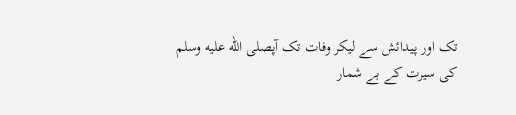تک اور پیدائش سے لیکر وفات تک آپصلى الله عليه وسلم کی سیرت کے بے شمار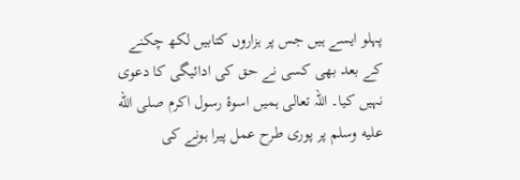پہلو ایسے ہیں جس پر ہزاروں کتابیں لکھ چکنے کے بعد بھی کسی نے حق کی ادائیگی کا دعوی نہیں کیا۔ اللہ تعالی ہمیں اسوۂ رسول اکرم صلى الله عليه وسلم پر پوری طرح عمل پیرا ہونے کی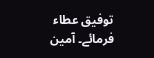توفیق عطاء فرمائے۔ آمین